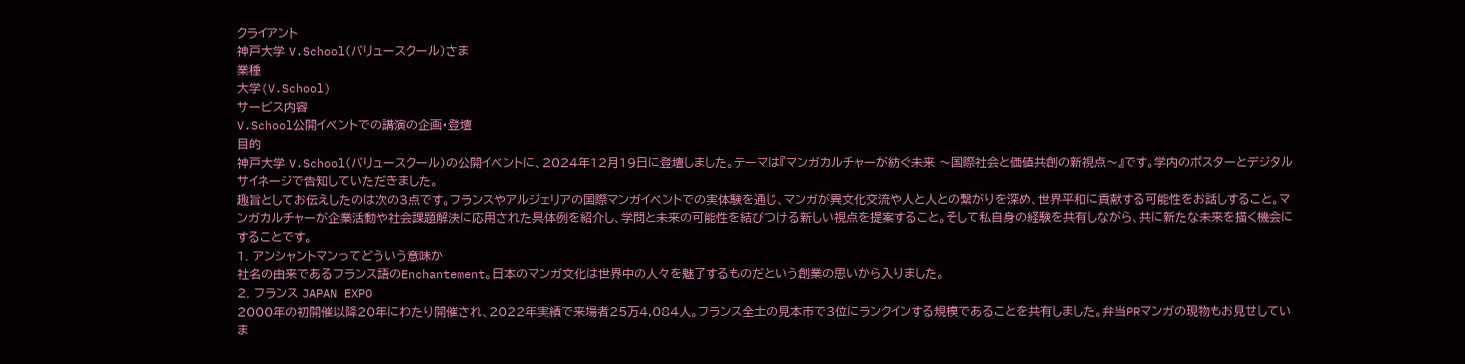クライアント
神戸大学 V.School(バリュースクール)さま
業種
大学(V.School)
サービス内容
V.School公開イベントでの講演の企画・登壇
目的
神戸大学 V.School(バリュースクール)の公開イベントに、2024年12月19日に登壇しました。テーマは『マンガカルチャーが紡ぐ未来 〜国際社会と価値共創の新視点〜』です。学内のポスターとデジタルサイネージで告知していただきました。
趣旨としてお伝えしたのは次の3点です。フランスやアルジェリアの国際マンガイベントでの実体験を通じ、マンガが異文化交流や人と人との繋がりを深め、世界平和に貢献する可能性をお話しすること。マンガカルチャーが企業活動や社会課題解決に応用された具体例を紹介し、学問と未来の可能性を結びつける新しい視点を提案すること。そして私自身の経験を共有しながら、共に新たな未来を描く機会にすることです。
1. アンシャントマンってどういう意味か
社名の由来であるフランス語のEnchantement。日本のマンガ文化は世界中の人々を魅了するものだという創業の思いから入りました。
2. フランス JAPAN EXPO
2000年の初開催以降20年にわたり開催され、2022年実績で来場者25万4,084人。フランス全土の見本市で3位にランクインする規模であることを共有しました。弁当PRマンガの現物もお見せしていま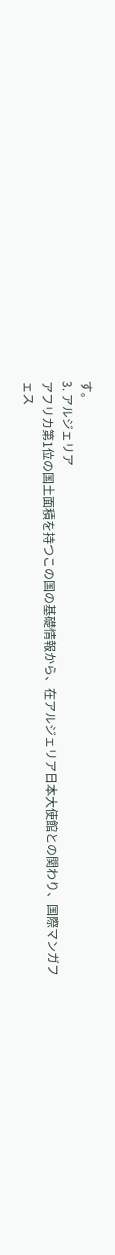す。
3. アルジェリア
アフリカ第1位の国土面積を持つこの国の基礎情報から、在アルジェリア日本大使館との関わり、国際マンガフェス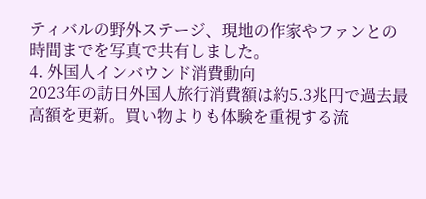ティバルの野外ステージ、現地の作家やファンとの時間までを写真で共有しました。
4. 外国人インバウンド消費動向
2023年の訪日外国人旅行消費額は約5.3兆円で過去最高額を更新。買い物よりも体験を重視する流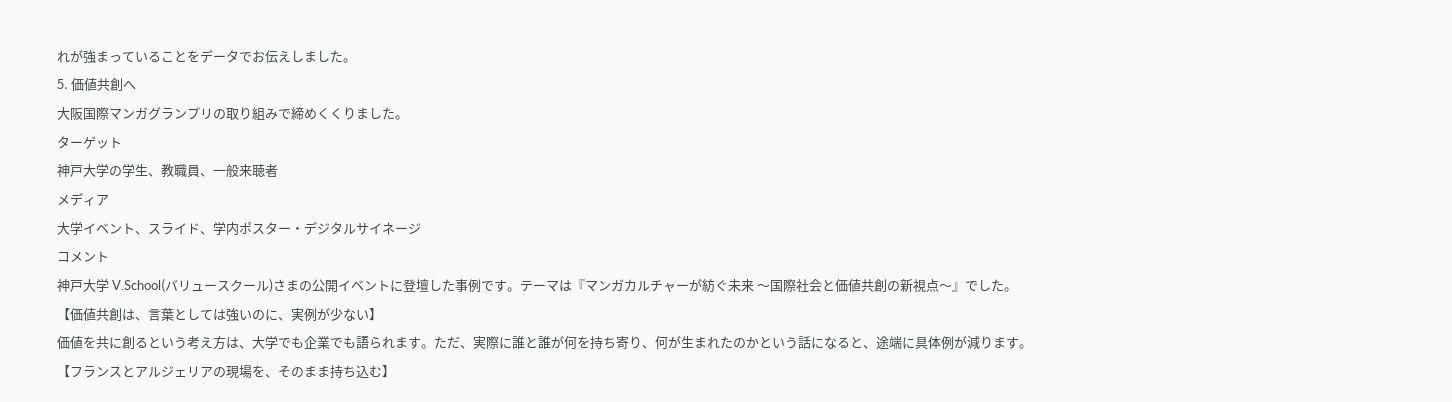れが強まっていることをデータでお伝えしました。
5. 価値共創へ
大阪国際マンガグランプリの取り組みで締めくくりました。
ターゲット
神戸大学の学生、教職員、一般来聴者
メディア
大学イベント、スライド、学内ポスター・デジタルサイネージ
コメント
神戸大学 V.School(バリュースクール)さまの公開イベントに登壇した事例です。テーマは『マンガカルチャーが紡ぐ未来 〜国際社会と価値共創の新視点〜』でした。
【価値共創は、言葉としては強いのに、実例が少ない】
価値を共に創るという考え方は、大学でも企業でも語られます。ただ、実際に誰と誰が何を持ち寄り、何が生まれたのかという話になると、途端に具体例が減ります。
【フランスとアルジェリアの現場を、そのまま持ち込む】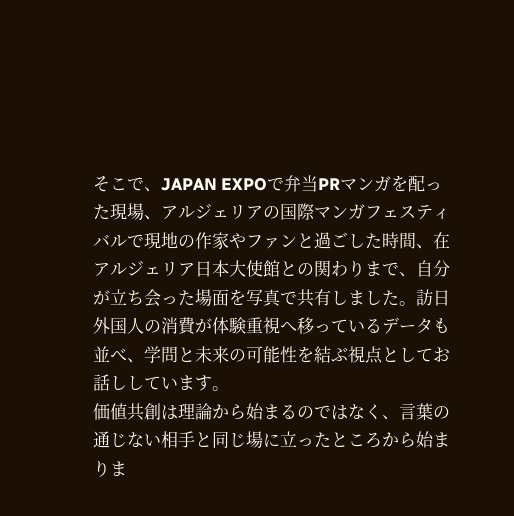そこで、JAPAN EXPOで弁当PRマンガを配った現場、アルジェリアの国際マンガフェスティバルで現地の作家やファンと過ごした時間、在アルジェリア日本大使館との関わりまで、自分が立ち会った場面を写真で共有しました。訪日外国人の消費が体験重視へ移っているデータも並べ、学問と未来の可能性を結ぶ視点としてお話ししています。
価値共創は理論から始まるのではなく、言葉の通じない相手と同じ場に立ったところから始まりま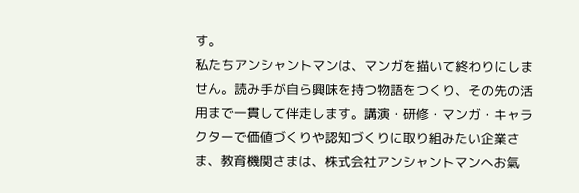す。
私たちアンシャントマンは、マンガを描いて終わりにしません。読み手が自ら興味を持つ物語をつくり、その先の活用まで一貫して伴走します。講演・研修・マンガ・キャラクターで価値づくりや認知づくりに取り組みたい企業さま、教育機関さまは、株式会社アンシャントマンへお氣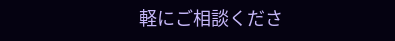軽にご相談くださ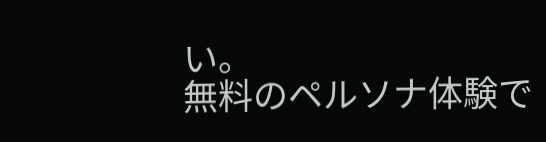い。
無料のペルソナ体験で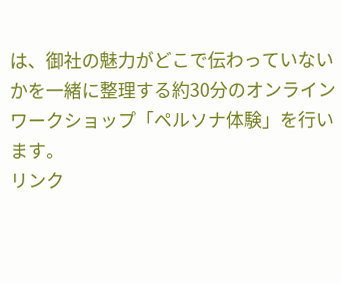は、御社の魅力がどこで伝わっていないかを一緒に整理する約30分のオンラインワークショップ「ペルソナ体験」を行います。
リンク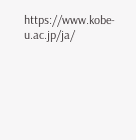https://www.kobe-u.ac.jp/ja/